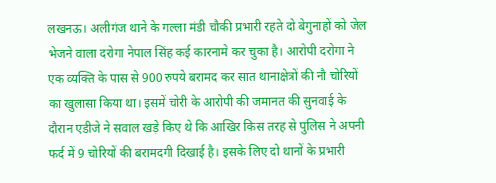लखनऊ। अलीगंज थाने के गल्ला मंडी चौकी प्रभारी रहते दो बेगुनाहों को जेल भेजने वाला दरोगा नेपाल सिंह कई कारनामे कर चुका है। आरोपी दरोगा ने एक व्यक्ति के पास से 900 रुपये बरामद कर सात थानाक्षेत्रों की नौ चोरियों का खुलासा किया था। इसमें चोरी के आरोपी की जमानत की सुनवाई के दौरान एडीजे ने सवाल खड़े किए थे कि आखिर किस तरह से पुलिस ने अपनी फर्द में 9 चोरियों की बरामदगी दिखाई है। इसके लिए दो थानों के प्रभारी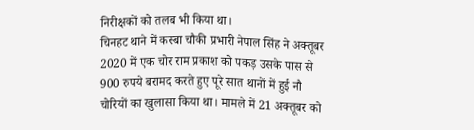निरीक्षकों को तलब भी किया था।
चिनहट थाने में कस्बा चौकी प्रभारी नेपाल सिंह ने अक्तूबर 2020 में एक चोर राम प्रकाश को पकड़ उसके पास से 900 रुपये बरामद करते हुए पूरे सात थानों में हुई नौ चोरियों का खुलासा किया था। मामले में 21 अक्तूबर को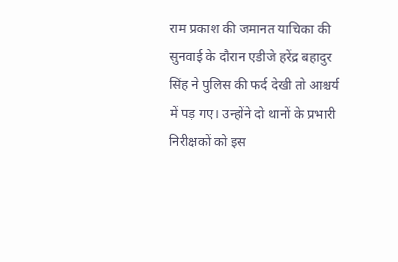राम प्रकाश की जमानत याचिका की सुनवाई के दौरान एडीजे हरेंद्र बहादुर सिंह ने पुलिस की फर्द देखी तो आश्चर्य में पड़ गए। उन्होंने दो थानों के प्रभारी निरीक्षकों को इस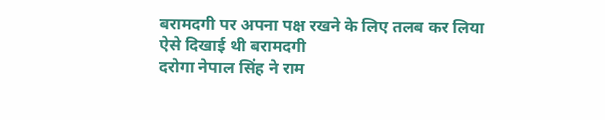बरामदगी पर अपना पक्ष रखने के लिए तलब कर लिया
ऐसे दिखाई थी बरामदगी
दरोगा नेपाल सिंह ने राम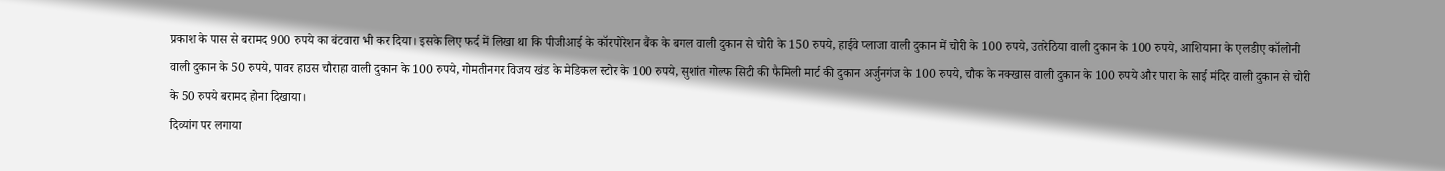प्रकाश के पास से बरामद 900 रुपये का बंटवारा भी कर दिया। इसके लिए फर्द में लिखा था कि पीजीआई के कॉरपोरेशन बैंक के बगल वाली दुकान से चोरी के 150 रुपये, हाईवे प्लाजा वाली दुकान में चोरी के 100 रुपये, उतरेठिया वाली दुकान के 100 रुपये, आशियाना के एलडीए कॉलोनी वाली दुकान के 50 रुपये, पावर हाउस चौराहा वाली दुकान के 100 रुपये, गोमतीनगर विजय खंड के मेडिकल स्टोर के 100 रुपये, सुशांत गोल्फ सिटी की फैमिली मार्ट की दुकान अर्जुनगंज के 100 रुपये, चौक के नक्खास वाली दुकान के 100 रुपये और पारा के साई मंदिर वाली दुकान से चोरी के 50 रुपये बरामद होना दिखाया।
दिव्यांग पर लगाया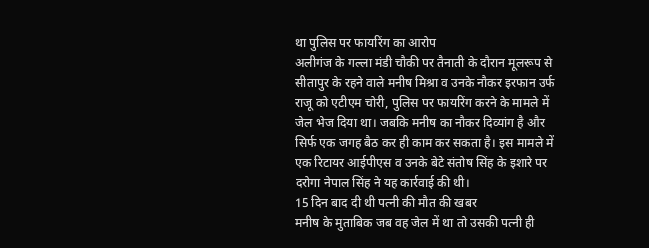था पुलिस पर फायरिंग का आरोप
अलीगंज के गल्ला मंडी चौकी पर तैनाती के दौरान मूलरूप से सीतापुर के रहने वाले मनीष मिश्रा व उनके नौकर इरफान उर्फ राजू को एटीएम चोरी, पुलिस पर फायरिंग करने के मामले में जेल भेज दिया था। जबकि मनीष का नौकर दिव्यांग है और सिर्फ एक जगह बैठ कर ही काम कर सकता है। इस मामले में एक रिटायर आईपीएस व उनके बेटे संतोष सिंह के इशारे पर दरोगा नेपाल सिंह ने यह कार्रवाई की थी।
15 दिन बाद दी थी पत्नी की मौत की खबर
मनीष के मुताबिक जब वह जेल में था तो उसकी पत्नी ही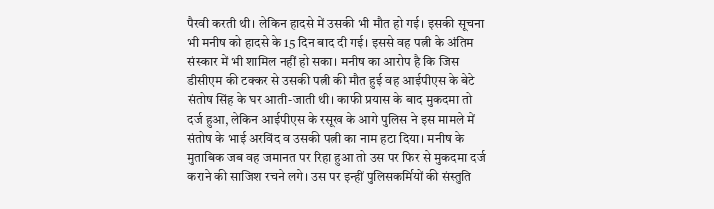पैरवी करती थी। लेकिन हादसे में उसकी भी मौत हो गई। इसकी सूचना भी मनीष को हादसे के 15 दिन बाद दी गई। इससे वह पत्नी के अंतिम संस्कार में भी शामिल नहीं हो सका। मनीष का आरोप है कि जिस डीसीएम की टक्कर से उसकी पत्नी की मौत हुई वह आईपीएस के बेटे संतोष सिंह के घर आती-जाती थी। काफी प्रयास के बाद मुकदमा तो दर्ज हुआ, लेकिन आईपीएस के रसूख के आगे पुलिस ने इस मामले में संतोष के भाई अरविंद व उसकी पत्नी का नाम हटा दिया। मनीष के मुताबिक जब वह जमानत पर रिहा हुआ तो उस पर फिर से मुकदमा दर्ज कराने की साजिश रचने लगे। उस पर इन्हीं पुलिसकर्मियों की संस्तुति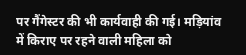पर गैंगेस्टर की भी कार्यवाही की गई। मड़ियांव में किराए पर रहने वाली महिला को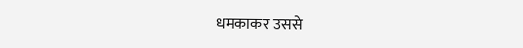धमकाकर उससे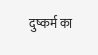दुष्कर्म का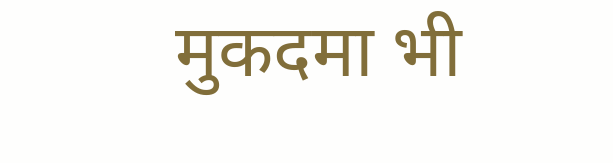मुकदमा भी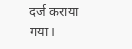दर्ज कराया गया।